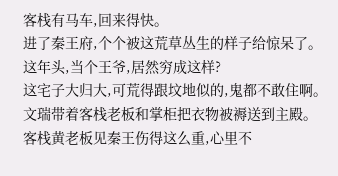客栈有马车,回来得快。
进了秦王府,个个被这荒草丛生的样子给惊呆了。
这年头,当个王爷,居然穷成这样?
这宅子大归大,可荒得跟坟地似的,鬼都不敢住啊。
文瑞带着客栈老板和掌柜把衣物被褥送到主殿。
客栈黄老板见秦王伤得这么重,心里不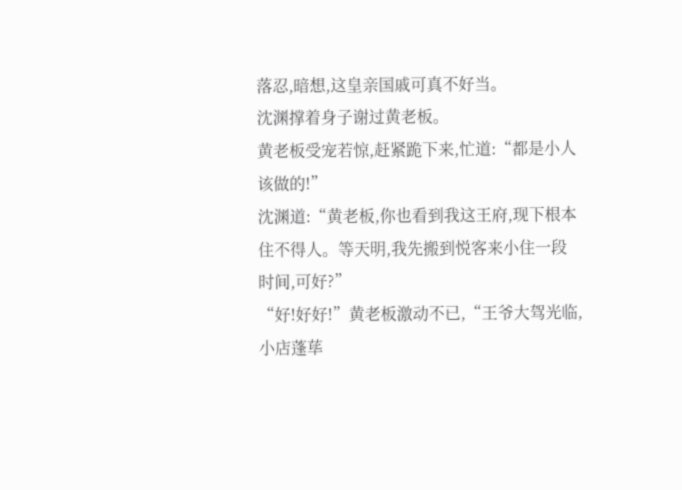落忍,暗想,这皇亲国戚可真不好当。
沈渊撑着身子谢过黄老板。
黄老板受宠若惊,赶紧跪下来,忙道:“都是小人该做的!”
沈渊道:“黄老板,你也看到我这王府,现下根本住不得人。等天明,我先搬到悦客来小住一段时间,可好?”
“好!好好!”黄老板激动不已,“王爷大驾光临,小店蓬荜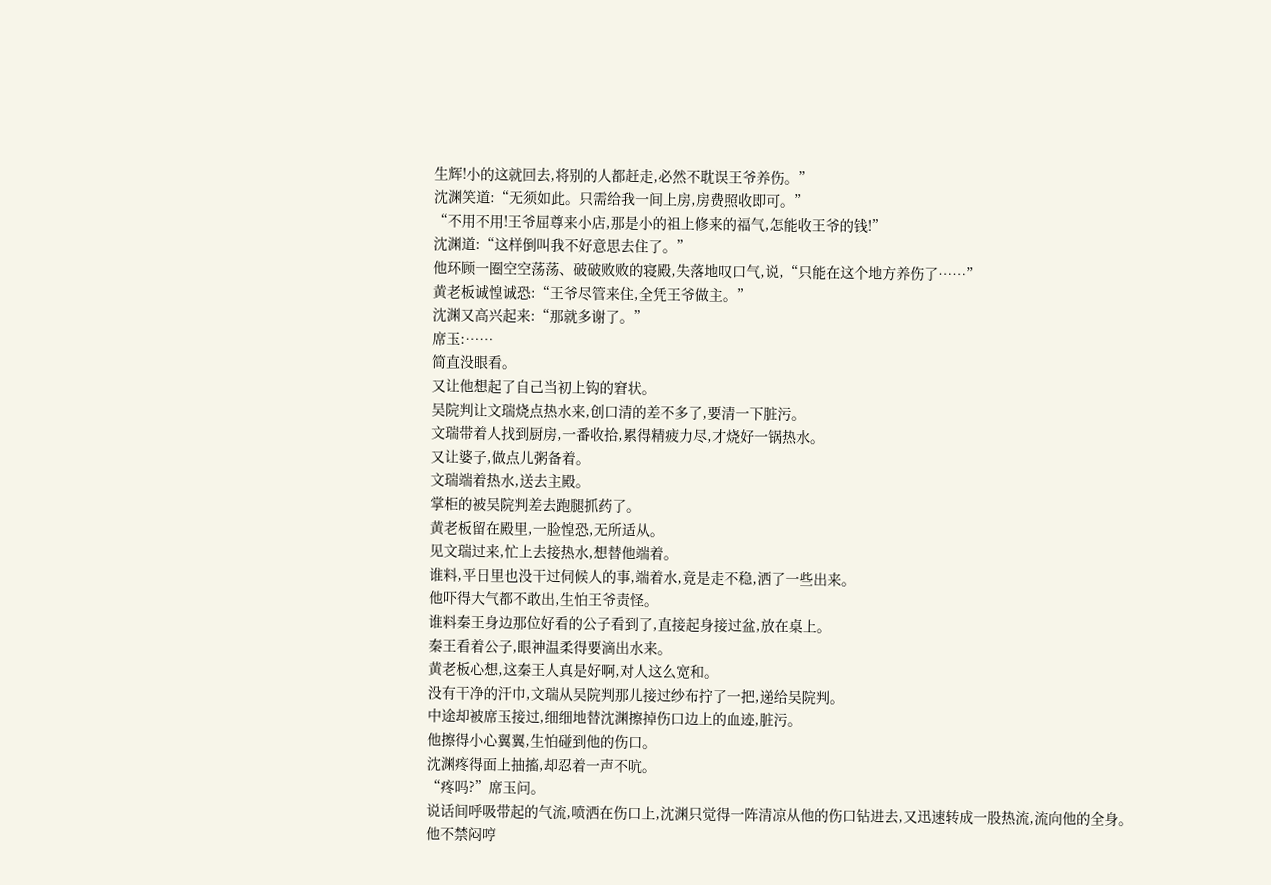生辉!小的这就回去,将别的人都赶走,必然不耽误王爷养伤。”
沈渊笑道:“无须如此。只需给我一间上房,房费照收即可。”
“不用不用!王爷屈尊来小店,那是小的祖上修来的福气,怎能收王爷的钱!”
沈渊道:“这样倒叫我不好意思去住了。”
他环顾一圈空空荡荡、破破败败的寝殿,失落地叹口气,说,“只能在这个地方养伤了……”
黄老板诚惶诚恐:“王爷尽管来住,全凭王爷做主。”
沈渊又高兴起来:“那就多谢了。”
席玉:……
简直没眼看。
又让他想起了自己当初上钩的窘状。
吴院判让文瑞烧点热水来,创口清的差不多了,要清一下脏污。
文瑞带着人找到厨房,一番收拾,累得精疲力尽,才烧好一锅热水。
又让婆子,做点儿粥备着。
文瑞端着热水,送去主殿。
掌柜的被吴院判差去跑腿抓药了。
黄老板留在殿里,一脸惶恐,无所适从。
见文瑞过来,忙上去接热水,想替他端着。
谁料,平日里也没干过伺候人的事,端着水,竟是走不稳,洒了一些出来。
他吓得大气都不敢出,生怕王爷责怪。
谁料秦王身边那位好看的公子看到了,直接起身接过盆,放在桌上。
秦王看着公子,眼神温柔得要滴出水来。
黄老板心想,这秦王人真是好啊,对人这么宽和。
没有干净的汗巾,文瑞从吴院判那儿接过纱布拧了一把,递给吴院判。
中途却被席玉接过,细细地替沈渊擦掉伤口边上的血迹,脏污。
他擦得小心翼翼,生怕碰到他的伤口。
沈渊疼得面上抽搐,却忍着一声不吭。
“疼吗?”席玉问。
说话间呼吸带起的气流,喷洒在伤口上,沈渊只觉得一阵清凉从他的伤口钻进去,又迅速转成一股热流,流向他的全身。
他不禁闷哼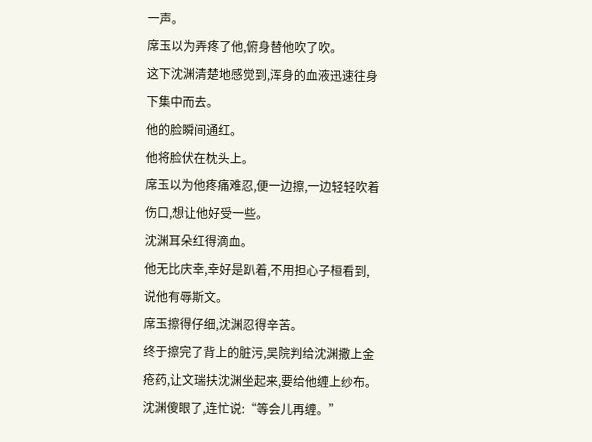一声。
席玉以为弄疼了他,俯身替他吹了吹。
这下沈渊清楚地感觉到,浑身的血液迅速往身下集中而去。
他的脸瞬间通红。
他将脸伏在枕头上。
席玉以为他疼痛难忍,便一边擦,一边轻轻吹着伤口,想让他好受一些。
沈渊耳朵红得滴血。
他无比庆幸,幸好是趴着,不用担心子桓看到,说他有辱斯文。
席玉擦得仔细,沈渊忍得辛苦。
终于擦完了背上的脏污,吴院判给沈渊撒上金疮药,让文瑞扶沈渊坐起来,要给他缠上纱布。
沈渊傻眼了,连忙说:“等会儿再缠。”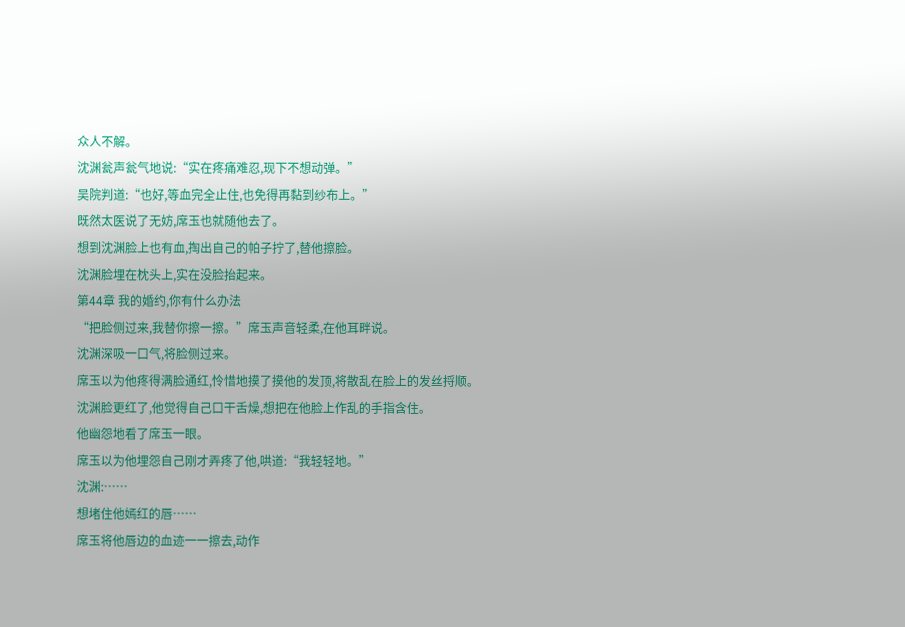众人不解。
沈渊瓮声瓮气地说:“实在疼痛难忍,现下不想动弹。”
吴院判道:“也好,等血完全止住,也免得再黏到纱布上。”
既然太医说了无妨,席玉也就随他去了。
想到沈渊脸上也有血,掏出自己的帕子拧了,替他擦脸。
沈渊脸埋在枕头上,实在没脸抬起来。
第44章 我的婚约,你有什么办法
“把脸侧过来,我替你擦一擦。”席玉声音轻柔,在他耳畔说。
沈渊深吸一口气,将脸侧过来。
席玉以为他疼得满脸通红,怜惜地摸了摸他的发顶,将散乱在脸上的发丝捋顺。
沈渊脸更红了,他觉得自己口干舌燥,想把在他脸上作乱的手指含住。
他幽怨地看了席玉一眼。
席玉以为他埋怨自己刚才弄疼了他,哄道:“我轻轻地。”
沈渊:……
想堵住他嫣红的唇……
席玉将他唇边的血迹一一擦去,动作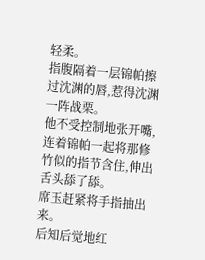轻柔。
指腹隔着一层锦帕擦过沈渊的唇,惹得沈渊一阵战栗。
他不受控制地张开嘴,连着锦帕一起将那修竹似的指节含住,伸出舌头舔了舔。
席玉赶紧将手指抽出来。
后知后觉地红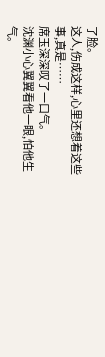了脸。
这人,伤成这样,心里还想着这些事,真是……
席玉深深叹了一口气。
沈渊小心翼翼看他一眼,怕他生气。